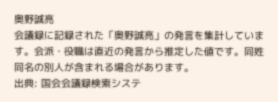奥野誠亮
会議録に記録された「奥野誠亮」の発言を集計しています。会派・役職は直近の発言から推定した値です。同姓同名の別人が含まれる場合があります。
出典: 国会会議録検索システ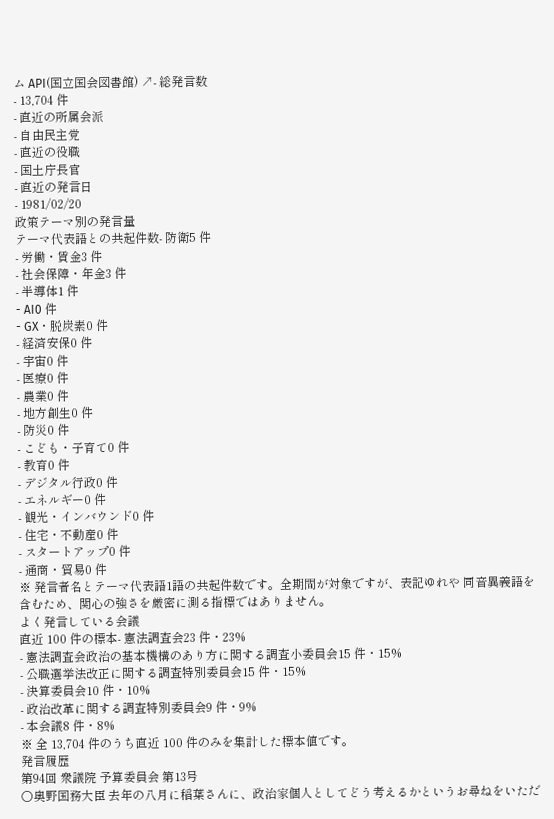ム API(国立国会図書館) ↗- 総発言数
- 13,704 件
- 直近の所属会派
- 自由民主党
- 直近の役職
- 国土庁長官
- 直近の発言日
- 1981/02/20
政策テーマ別の発言量
テーマ代表語との共起件数- 防衛5 件
- 労働・賃金3 件
- 社会保障・年金3 件
- 半導体1 件
- AI0 件
- GX・脱炭素0 件
- 経済安保0 件
- 宇宙0 件
- 医療0 件
- 農業0 件
- 地方創生0 件
- 防災0 件
- こども・子育て0 件
- 教育0 件
- デジタル行政0 件
- エネルギー0 件
- 観光・インバウンド0 件
- 住宅・不動産0 件
- スタートアップ0 件
- 通商・貿易0 件
※ 発言者名とテーマ代表語1語の共起件数です。全期間が対象ですが、表記ゆれや 同音異義語を含むため、関心の強さを厳密に測る指標ではありません。
よく発言している会議
直近 100 件の標本- 憲法調査会23 件・23%
- 憲法調査会政治の基本機構のあり方に関する調査小委員会15 件・15%
- 公職選挙法改正に関する調査特別委員会15 件・15%
- 決算委員会10 件・10%
- 政治改革に関する調査特別委員会9 件・9%
- 本会議8 件・8%
※ 全 13,704 件のうち直近 100 件のみを集計した標本値です。
発言履歴
第94回 衆議院 予算委員会 第13号
○奥野国務大臣 去年の八月に稲葉さんに、政治家個人としてどう考えるかというお尋ねをいただ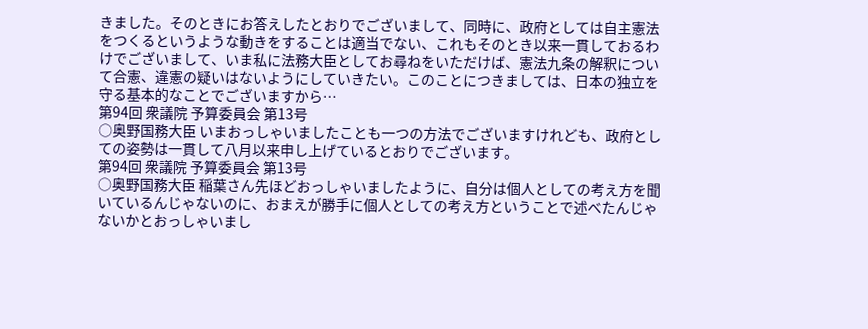きました。そのときにお答えしたとおりでございまして、同時に、政府としては自主憲法をつくるというような動きをすることは適当でない、これもそのとき以来一貫しておるわけでございまして、いま私に法務大臣としてお尋ねをいただけば、憲法九条の解釈について合憲、違憲の疑いはないようにしていきたい。このことにつきましては、日本の独立を守る基本的なことでございますから…
第94回 衆議院 予算委員会 第13号
○奥野国務大臣 いまおっしゃいましたことも一つの方法でございますけれども、政府としての姿勢は一貫して八月以来申し上げているとおりでございます。
第94回 衆議院 予算委員会 第13号
○奥野国務大臣 稲葉さん先ほどおっしゃいましたように、自分は個人としての考え方を聞いているんじゃないのに、おまえが勝手に個人としての考え方ということで述べたんじゃないかとおっしゃいまし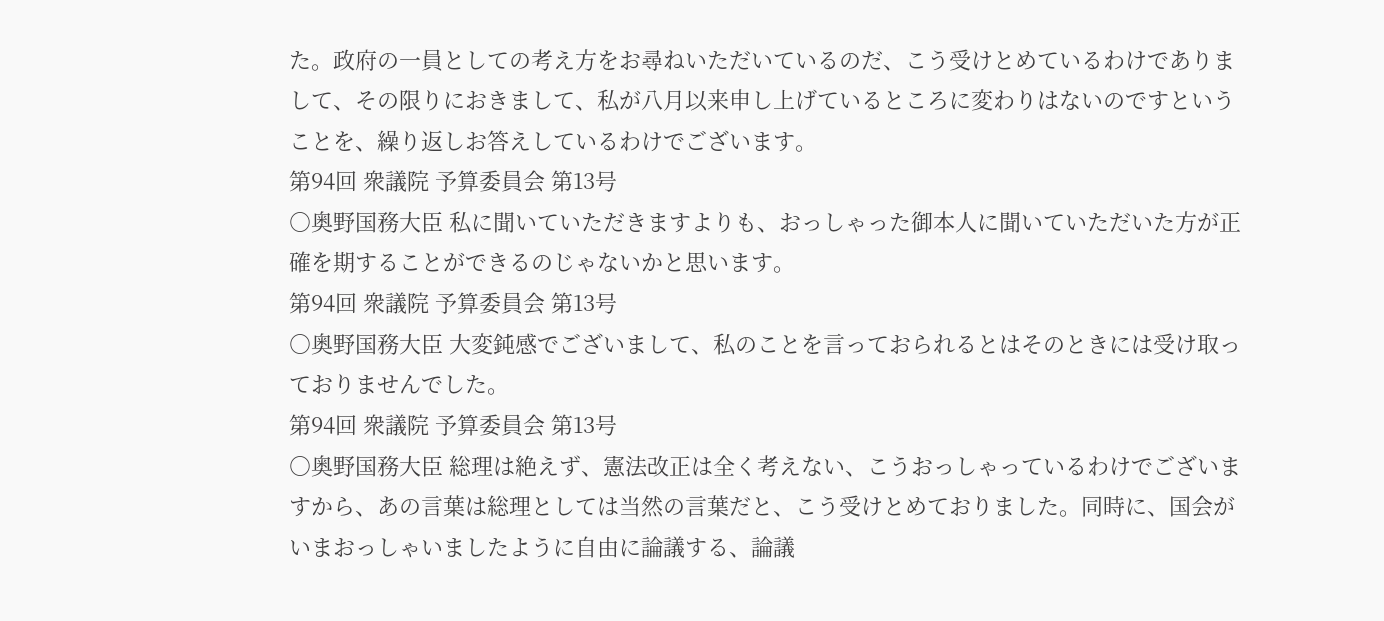た。政府の一員としての考え方をお尋ねいただいているのだ、こう受けとめているわけでありまして、その限りにおきまして、私が八月以来申し上げているところに変わりはないのですということを、繰り返しお答えしているわけでございます。
第94回 衆議院 予算委員会 第13号
○奥野国務大臣 私に聞いていただきますよりも、おっしゃった御本人に聞いていただいた方が正確を期することができるのじゃないかと思います。
第94回 衆議院 予算委員会 第13号
○奥野国務大臣 大変鈍感でございまして、私のことを言っておられるとはそのときには受け取っておりませんでした。
第94回 衆議院 予算委員会 第13号
○奥野国務大臣 総理は絶えず、憲法改正は全く考えない、こうおっしゃっているわけでございますから、あの言葉は総理としては当然の言葉だと、こう受けとめておりました。同時に、国会がいまおっしゃいましたように自由に論議する、論議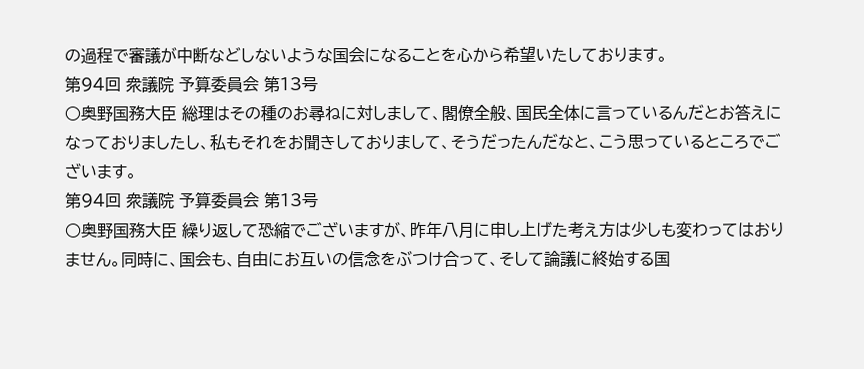の過程で審議が中断などしないような国会になることを心から希望いたしております。
第94回 衆議院 予算委員会 第13号
○奥野国務大臣 総理はその種のお尋ねに対しまして、閣僚全般、国民全体に言っているんだとお答えになっておりましたし、私もそれをお聞きしておりまして、そうだったんだなと、こう思っているところでございます。
第94回 衆議院 予算委員会 第13号
○奥野国務大臣 繰り返して恐縮でございますが、昨年八月に申し上げた考え方は少しも変わってはおりません。同時に、国会も、自由にお互いの信念をぶつけ合って、そして論議に終始する国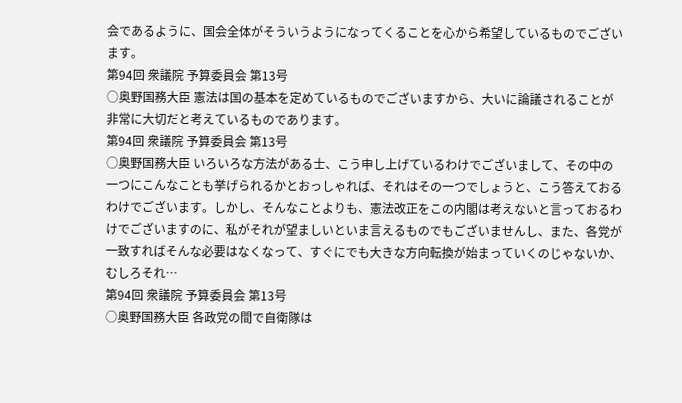会であるように、国会全体がそういうようになってくることを心から希望しているものでございます。
第94回 衆議院 予算委員会 第13号
○奥野国務大臣 憲法は国の基本を定めているものでございますから、大いに論議されることが非常に大切だと考えているものであります。
第94回 衆議院 予算委員会 第13号
○奥野国務大臣 いろいろな方法がある士、こう申し上げているわけでございまして、その中の一つにこんなことも挙げられるかとおっしゃれば、それはその一つでしょうと、こう答えておるわけでございます。しかし、そんなことよりも、憲法改正をこの内閣は考えないと言っておるわけでございますのに、私がそれが望ましいといま言えるものでもございませんし、また、各党が一致すればそんな必要はなくなって、すぐにでも大きな方向転換が始まっていくのじゃないか、むしろそれ…
第94回 衆議院 予算委員会 第13号
○奥野国務大臣 各政党の間で自衛隊は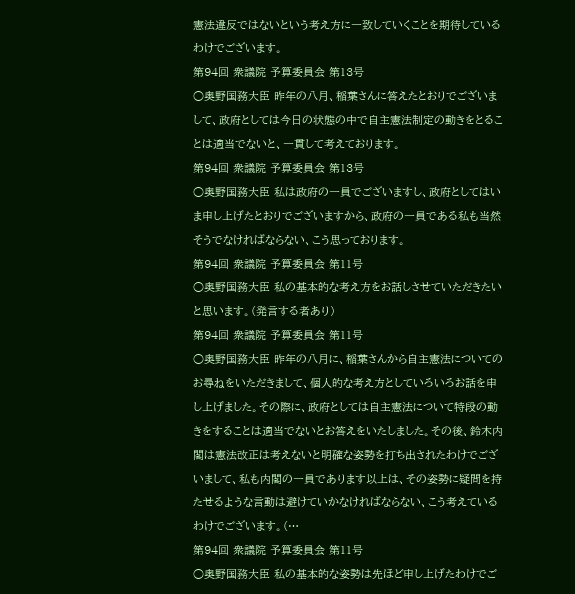憲法違反ではないという考え方に一致していくことを期待しているわけでございます。
第94回 衆議院 予算委員会 第13号
○奥野国務大臣 昨年の八月、稲葉さんに答えたとおりでございまして、政府としては今日の状態の中で自主憲法制定の動きをとることは適当でないと、一貫して考えております。
第94回 衆議院 予算委員会 第13号
○奥野国務大臣 私は政府の一員でございますし、政府としてはいま申し上げたとおりでございますから、政府の一員である私も当然そうでなければならない、こう思っております。
第94回 衆議院 予算委員会 第11号
○奥野国務大臣 私の基本的な考え方をお話しさせていただきたいと思います。(発言する者あり)
第94回 衆議院 予算委員会 第11号
○奥野国務大臣 昨年の八月に、稲葉さんから自主憲法についてのお尋ねをいただきまして、個人的な考え方としていろいろお話を申し上げました。その際に、政府としては自主憲法について特段の動きをすることは適当でないとお答えをいたしました。その後、鈴木内閣は憲法改正は考えないと明確な姿勢を打ち出されたわけでございまして、私も内閣の一員であります以上は、その姿勢に疑問を持たせるような言動は避けていかなければならない、こう考えているわけでございます。(…
第94回 衆議院 予算委員会 第11号
○奥野国務大臣 私の基本的な姿勢は先ほど申し上げたわけでご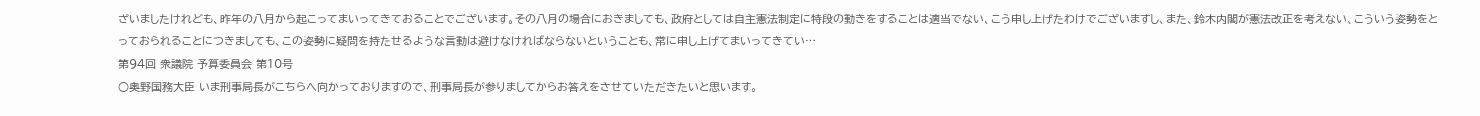ざいましたけれども、昨年の八月から起こってまいってきておることでございます。その八月の場合におきましても、政府としては自主憲法制定に特段の動きをすることは適当でない、こう申し上げたわけでございますし、また、鈴木内閣が憲法改正を考えない、こういう姿勢をとっておられることにつきましても、この姿勢に疑問を持たせるような言動は避けなければならないということも、常に申し上げてまいってきてい…
第94回 衆議院 予算委員会 第10号
○奥野国務大臣 いま刑事局長がこちらへ向かっておりますので、刑事局長が参りましてからお答えをさせていただきたいと思います。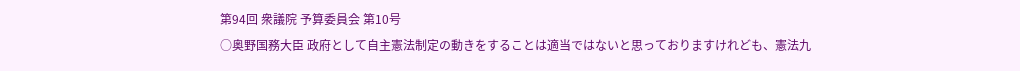第94回 衆議院 予算委員会 第10号
○奥野国務大臣 政府として自主憲法制定の動きをすることは適当ではないと思っておりますけれども、憲法九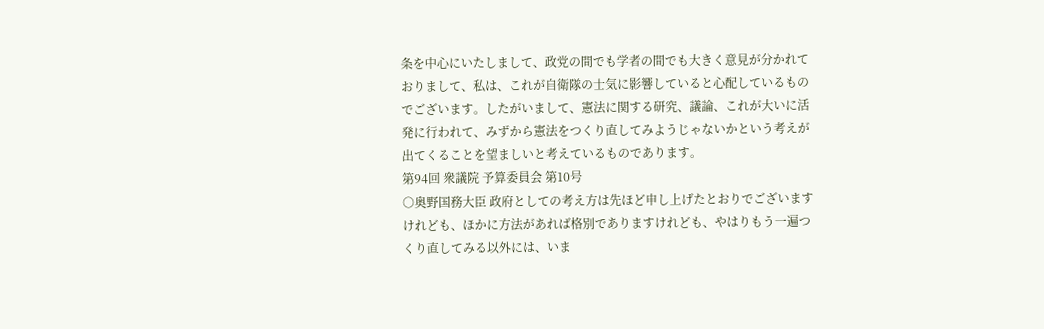条を中心にいたしまして、政党の間でも学者の間でも大きく意見が分かれておりまして、私は、これが自衛隊の士気に影響していると心配しているものでございます。したがいまして、憲法に関する研究、議論、これが大いに活発に行われて、みずから憲法をつくり直してみようじゃないかという考えが出てくることを望ましいと考えているものであります。
第94回 衆議院 予算委員会 第10号
○奥野国務大臣 政府としての考え方は先ほど申し上げたとおりでございますけれども、ほかに方法があれば格別でありますけれども、やはりもう一遍つくり直してみる以外には、いま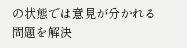の状態では意見が分かれる問題を解決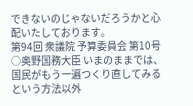できないのじゃないだろうかと心配いたしております。
第94回 衆議院 予算委員会 第10号
○奥野国務大臣 いまのままでは、国民がもう一遍つくり直してみるという方法以外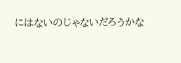にはないのじゃないだろうかな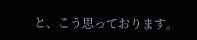と、こう思っております。